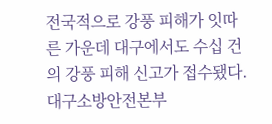전국적으로 강풍 피해가 잇따른 가운데 대구에서도 수십 건의 강풍 피해 신고가 접수됐다.
대구소방안전본부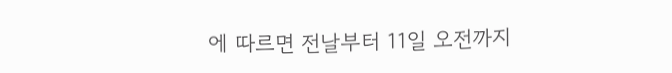에 따르면 전날부터 11일 오전까지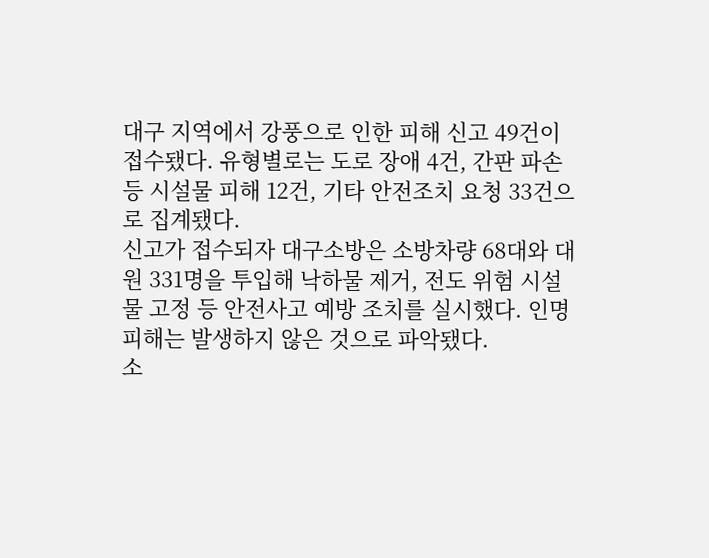대구 지역에서 강풍으로 인한 피해 신고 49건이 접수됐다. 유형별로는 도로 장애 4건, 간판 파손 등 시설물 피해 12건, 기타 안전조치 요청 33건으로 집계됐다.
신고가 접수되자 대구소방은 소방차량 68대와 대원 331명을 투입해 낙하물 제거, 전도 위험 시설물 고정 등 안전사고 예방 조치를 실시했다. 인명 피해는 발생하지 않은 것으로 파악됐다.
소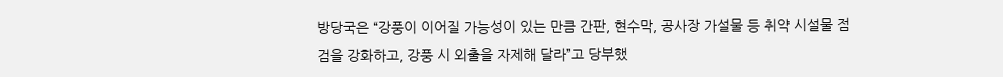방당국은 “강풍이 이어질 가능성이 있는 만큼 간판, 현수막, 공사장 가설물 등 취약 시설물 점검을 강화하고, 강풍 시 외출을 자제해 달라”고 당부했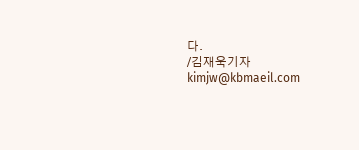다.
/김재욱기자 kimjw@kbmaeil.com